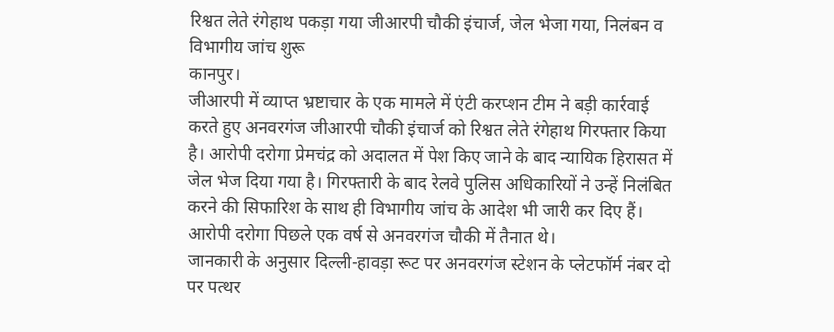रिश्वत लेते रंगेहाथ पकड़ा गया जीआरपी चौकी इंचार्ज, जेल भेजा गया, निलंबन व विभागीय जांच शुरू
कानपुर।
जीआरपी में व्याप्त भ्रष्टाचार के एक मामले में एंटी करप्शन टीम ने बड़ी कार्रवाई करते हुए अनवरगंज जीआरपी चौकी इंचार्ज को रिश्वत लेते रंगेहाथ गिरफ्तार किया है। आरोपी दरोगा प्रेमचंद्र को अदालत में पेश किए जाने के बाद न्यायिक हिरासत में जेल भेज दिया गया है। गिरफ्तारी के बाद रेलवे पुलिस अधिकारियों ने उन्हें निलंबित करने की सिफारिश के साथ ही विभागीय जांच के आदेश भी जारी कर दिए हैं। आरोपी दरोगा पिछले एक वर्ष से अनवरगंज चौकी में तैनात थे।
जानकारी के अनुसार दिल्ली-हावड़ा रूट पर अनवरगंज स्टेशन के प्लेटफॉर्म नंबर दो पर पत्थर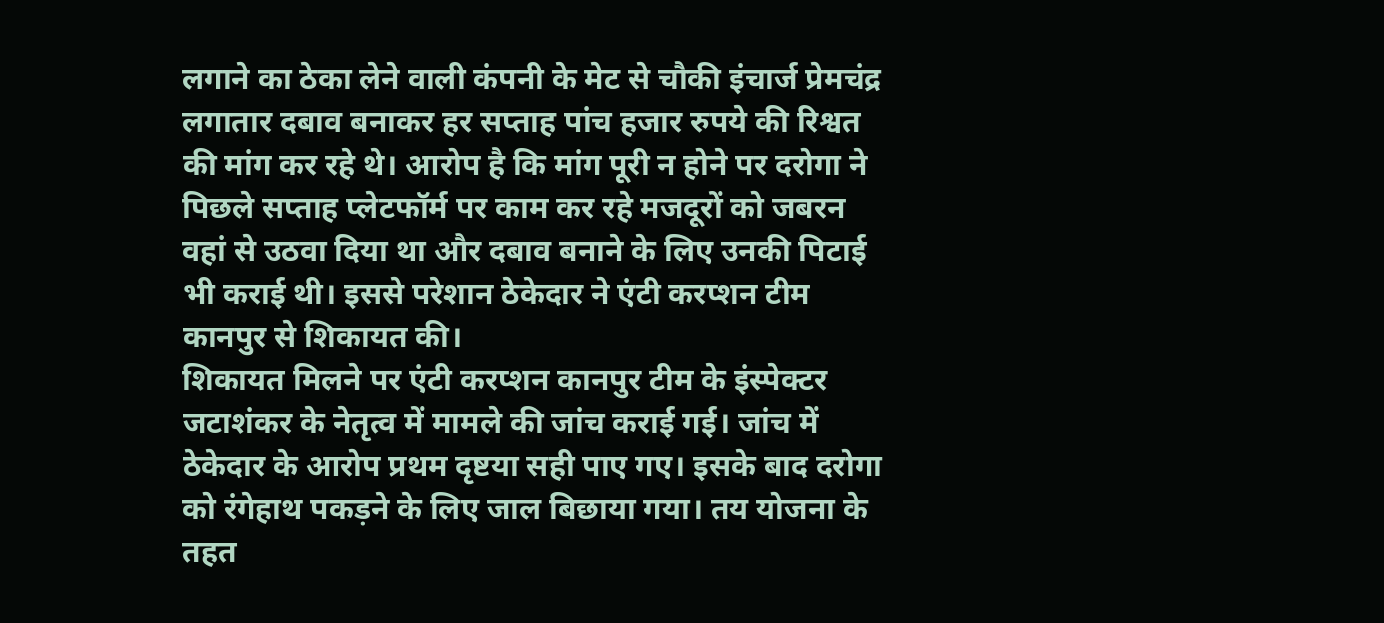लगाने का ठेका लेने वाली कंपनी के मेट से चौकी इंचार्ज प्रेमचंद्र लगातार दबाव बनाकर हर सप्ताह पांच हजार रुपये की रिश्वत की मांग कर रहे थे। आरोप है कि मांग पूरी न होने पर दरोगा ने पिछले सप्ताह प्लेटफॉर्म पर काम कर रहे मजदूरों को जबरन वहां से उठवा दिया था और दबाव बनाने के लिए उनकी पिटाई भी कराई थी। इससे परेशान ठेकेदार ने एंटी करप्शन टीम कानपुर से शिकायत की।
शिकायत मिलने पर एंटी करप्शन कानपुर टीम के इंस्पेक्टर जटाशंकर के नेतृत्व में मामले की जांच कराई गई। जांच में ठेकेदार के आरोप प्रथम दृष्टया सही पाए गए। इसके बाद दरोगा को रंगेहाथ पकड़ने के लिए जाल बिछाया गया। तय योजना के तहत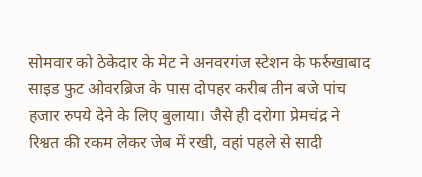सोमवार को ठेकेदार के मेट ने अनवरगंज स्टेशन के फर्रुखाबाद साइड फुट ओवरब्रिज के पास दोपहर करीब तीन बजे पांच हजार रुपये देने के लिए बुलाया। जैसे ही दरोगा प्रेमचंद्र ने रिश्वत की रकम लेकर जेब में रखी, वहां पहले से सादी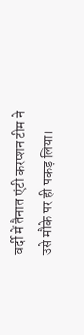वर्दी में तैनात एंटी करप्शन टीम ने उसे मौके पर ही पकड़ लिया।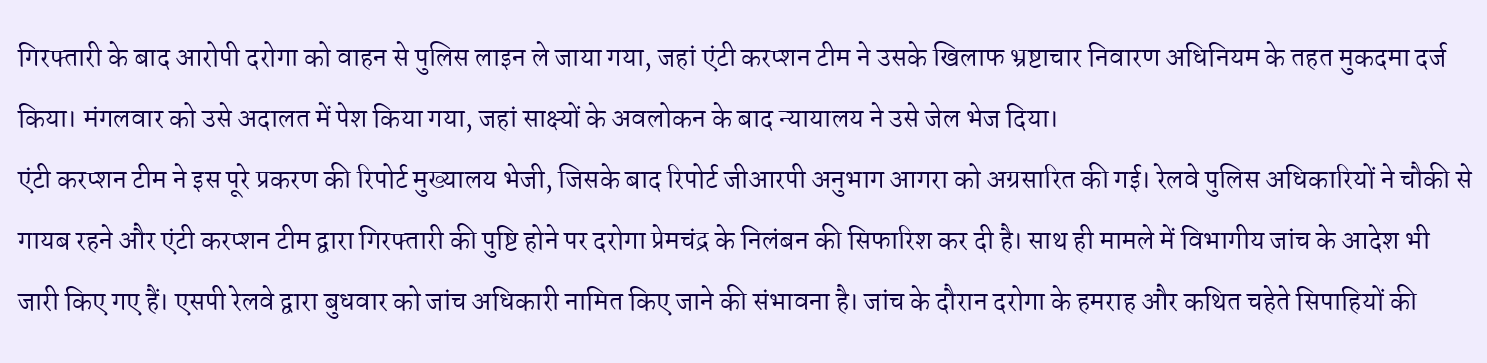गिरफ्तारी के बाद आरोपी दरोगा को वाहन से पुलिस लाइन ले जाया गया, जहां एंटी करप्शन टीम ने उसके खिलाफ भ्रष्टाचार निवारण अधिनियम के तहत मुकदमा दर्ज किया। मंगलवार को उसे अदालत में पेश किया गया, जहां साक्ष्यों के अवलोकन के बाद न्यायालय ने उसे जेल भेज दिया।
एंटी करप्शन टीम ने इस पूरे प्रकरण की रिपोर्ट मुख्यालय भेजी, जिसके बाद रिपोर्ट जीआरपी अनुभाग आगरा को अग्रसारित की गई। रेलवे पुलिस अधिकारियों ने चौकी से गायब रहने और एंटी करप्शन टीम द्वारा गिरफ्तारी की पुष्टि होने पर दरोगा प्रेमचंद्र के निलंबन की सिफारिश कर दी है। साथ ही मामले में विभागीय जांच के आदेश भी जारी किए गए हैं। एसपी रेलवे द्वारा बुधवार को जांच अधिकारी नामित किए जाने की संभावना है। जांच के दौरान दरोगा के हमराह और कथित चहेते सिपाहियों की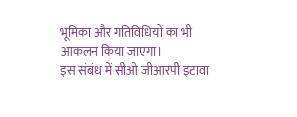भूमिका और गतिविधियों का भी आकलन किया जाएगा।
इस संबंध में सीओ जीआरपी इटावा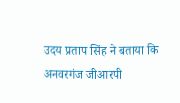उदय प्रताप सिंह ने बताया कि अनवरगंज जीआरपी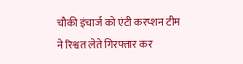चौकी इंचार्ज को एंटी करप्शन टीम ने रिश्वत लेते गिरफ्तार कर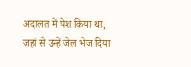अदालत में पेश किया था, जहां से उन्हें जेल भेज दिया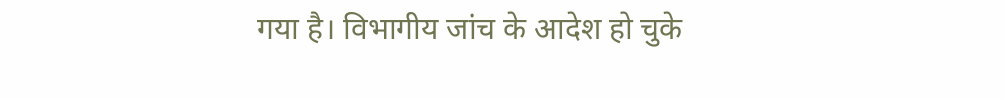गया है। विभागीय जांच के आदेश हो चुके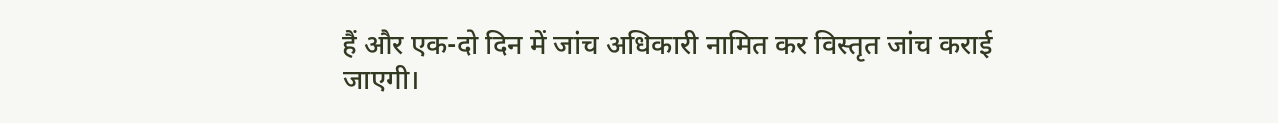हैं और एक-दो दिन में जांच अधिकारी नामित कर विस्तृत जांच कराई जाएगी।